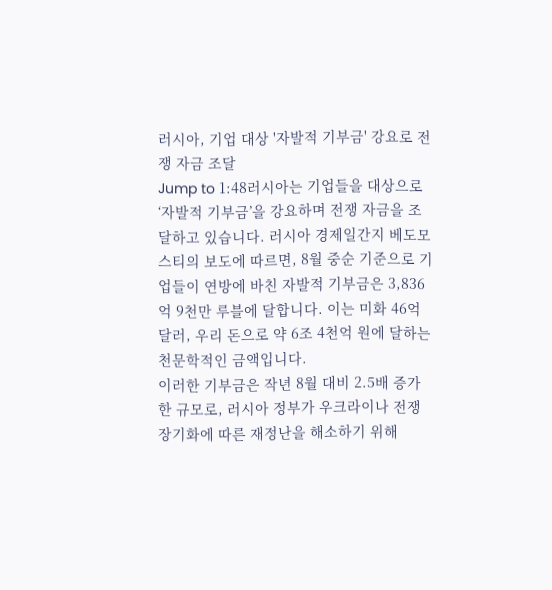러시아, 기업 대상 '자발적 기부금' 강요로 전쟁 자금 조달
Jump to 1:48러시아는 기업들을 대상으로 ‘자발적 기부금’을 강요하며 전쟁 자금을 조달하고 있습니다. 러시아 경제일간지 베도모스티의 보도에 따르면, 8월 중순 기준으로 기업들이 연방에 바친 자발적 기부금은 3,836억 9천만 루블에 달합니다. 이는 미화 46억 달러, 우리 돈으로 약 6조 4천억 원에 달하는 천문학적인 금액입니다.
이러한 기부금은 작년 8월 대비 2.5배 증가한 규모로, 러시아 정부가 우크라이나 전쟁 장기화에 따른 재정난을 해소하기 위해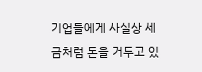기업들에게 사실상 세금처럼 돈을 거두고 있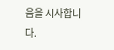음을 시사합니다.